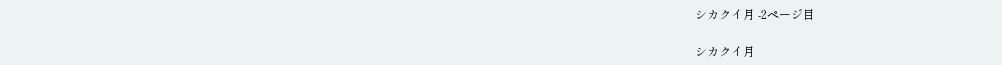シカクイ月 -2ページ目

シカクイ月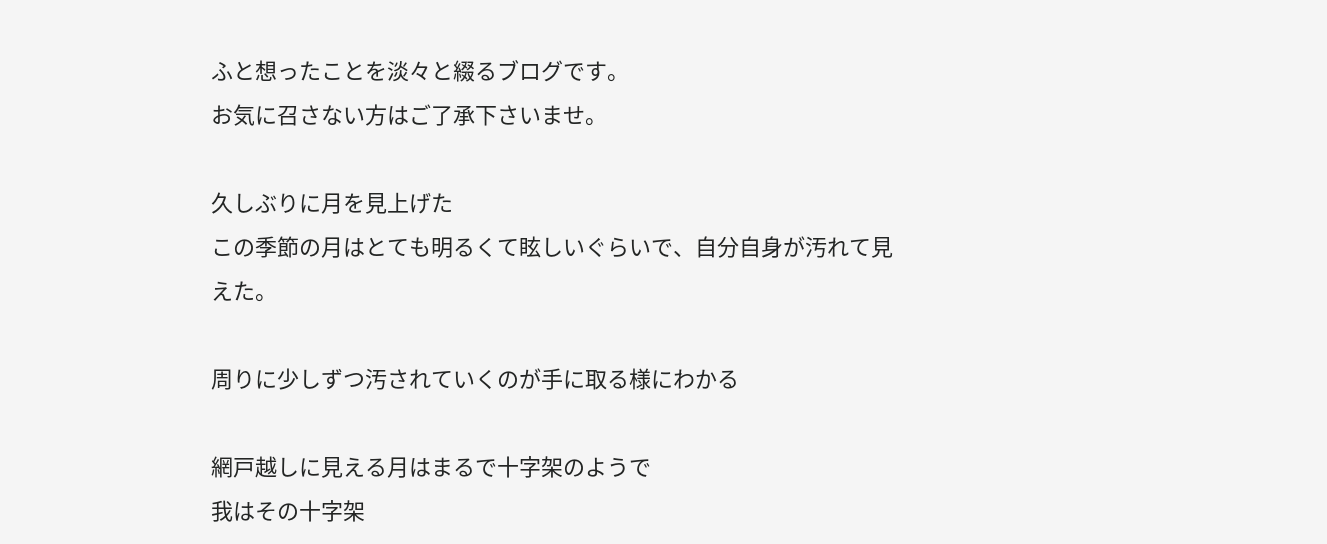ふと想ったことを淡々と綴るブログです。
お気に召さない方はご了承下さいませ。

久しぶりに月を見上げた
この季節の月はとても明るくて眩しいぐらいで、自分自身が汚れて見えた。

周りに少しずつ汚されていくのが手に取る様にわかる

網戸越しに見える月はまるで十字架のようで
我はその十字架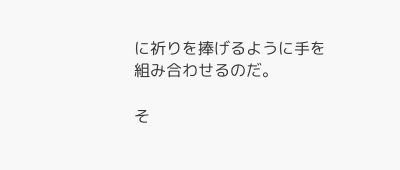に祈りを捧げるように手を組み合わせるのだ。

そ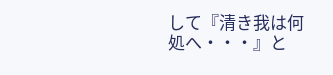して『清き我は何処へ・・・』と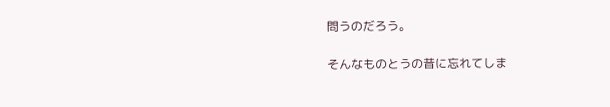問うのだろう。

そんなものとうの昔に忘れてしま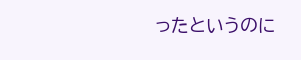ったというのに